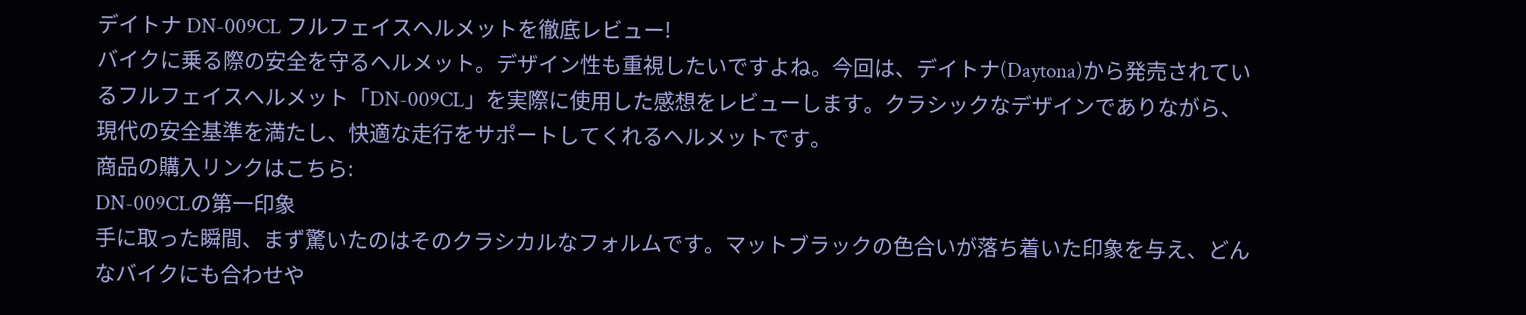デイトナ DN-009CL フルフェイスヘルメットを徹底レビュー!
バイクに乗る際の安全を守るヘルメット。デザイン性も重視したいですよね。今回は、デイトナ(Daytona)から発売されているフルフェイスヘルメット「DN-009CL」を実際に使用した感想をレビューします。クラシックなデザインでありながら、現代の安全基準を満たし、快適な走行をサポートしてくれるヘルメットです。
商品の購入リンクはこちら:
DN-009CLの第一印象
手に取った瞬間、まず驚いたのはそのクラシカルなフォルムです。マットブラックの色合いが落ち着いた印象を与え、どんなバイクにも合わせや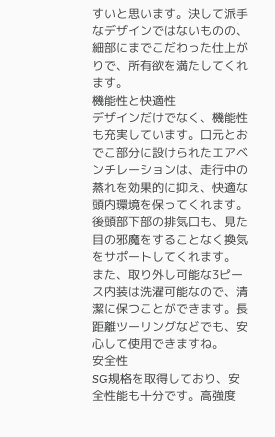すいと思います。決して派手なデザインではないものの、細部にまでこだわった仕上がりで、所有欲を満たしてくれます。
機能性と快適性
デザインだけでなく、機能性も充実しています。口元とおでこ部分に設けられたエアベンチレーションは、走行中の蒸れを効果的に抑え、快適な頭内環境を保ってくれます。後頭部下部の排気口も、見た目の邪魔をすることなく換気をサポートしてくれます。
また、取り外し可能な3ピース内装は洗濯可能なので、清潔に保つことができます。長距離ツーリングなどでも、安心して使用できますね。
安全性
SG規格を取得しており、安全性能も十分です。高強度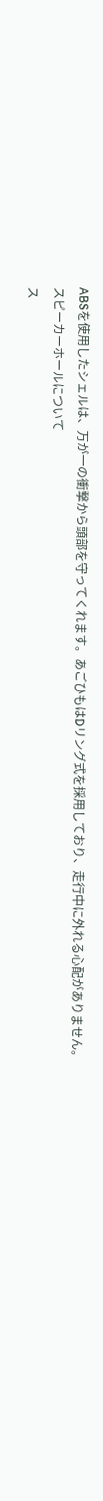ABSを使用したシェルは、万が一の衝撃から頭部を守ってくれます。あごひもはDリング式を採用しており、走行中に外れる心配がありません。
スピーカーホールについて
ス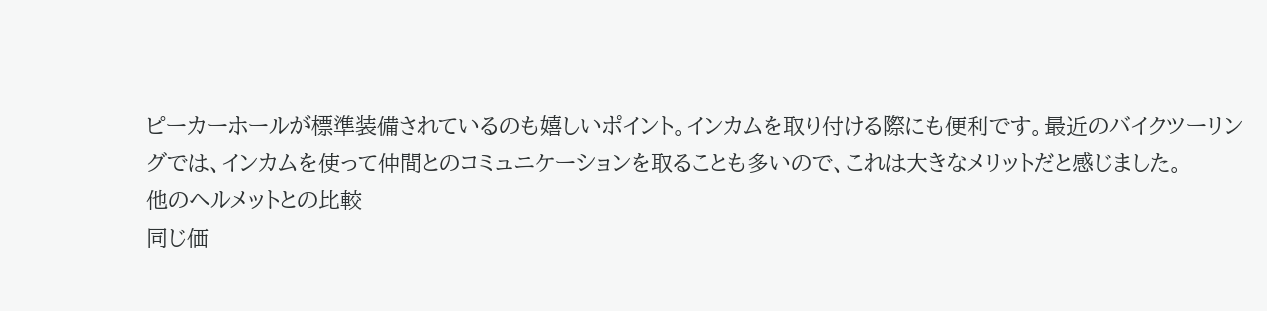ピーカーホールが標準装備されているのも嬉しいポイント。インカムを取り付ける際にも便利です。最近のバイクツーリングでは、インカムを使って仲間とのコミュニケーションを取ることも多いので、これは大きなメリットだと感じました。
他のヘルメットとの比較
同じ価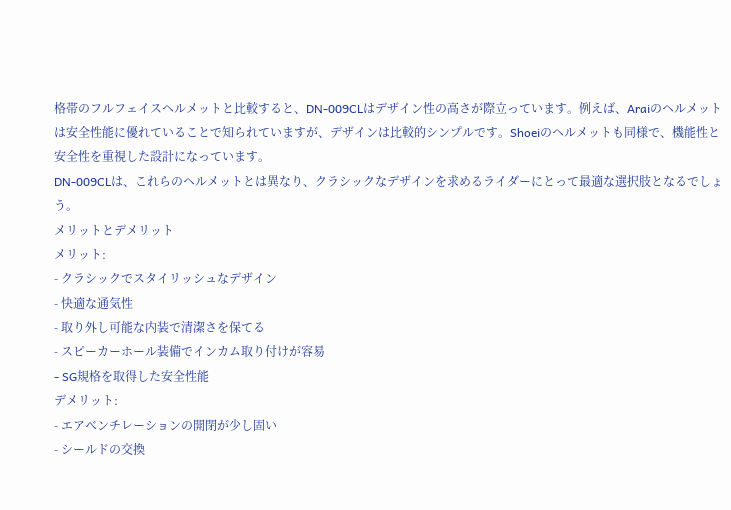格帯のフルフェイスヘルメットと比較すると、DN-009CLはデザイン性の高さが際立っています。例えば、Araiのヘルメットは安全性能に優れていることで知られていますが、デザインは比較的シンプルです。Shoeiのヘルメットも同様で、機能性と安全性を重視した設計になっています。
DN-009CLは、これらのヘルメットとは異なり、クラシックなデザインを求めるライダーにとって最適な選択肢となるでしょう。
メリットとデメリット
メリット:
- クラシックでスタイリッシュなデザイン
- 快適な通気性
- 取り外し可能な内装で清潔さを保てる
- スピーカーホール装備でインカム取り付けが容易
- SG規格を取得した安全性能
デメリット:
- エアベンチレーションの開閉が少し固い
- シールドの交換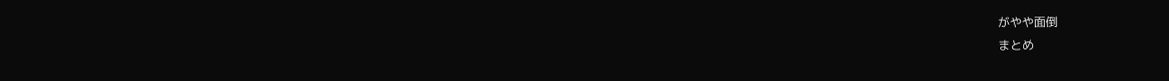がやや面倒
まとめ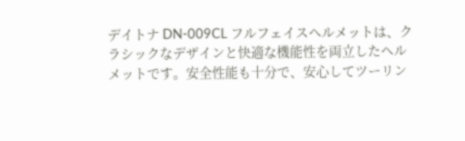デイトナ DN-009CL フルフェイスヘルメットは、クラシックなデザインと快適な機能性を両立したヘルメットです。安全性能も十分で、安心してツーリン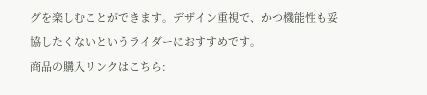グを楽しむことができます。デザイン重視で、かつ機能性も妥協したくないというライダーにおすすめです。
商品の購入リンクはこちら: